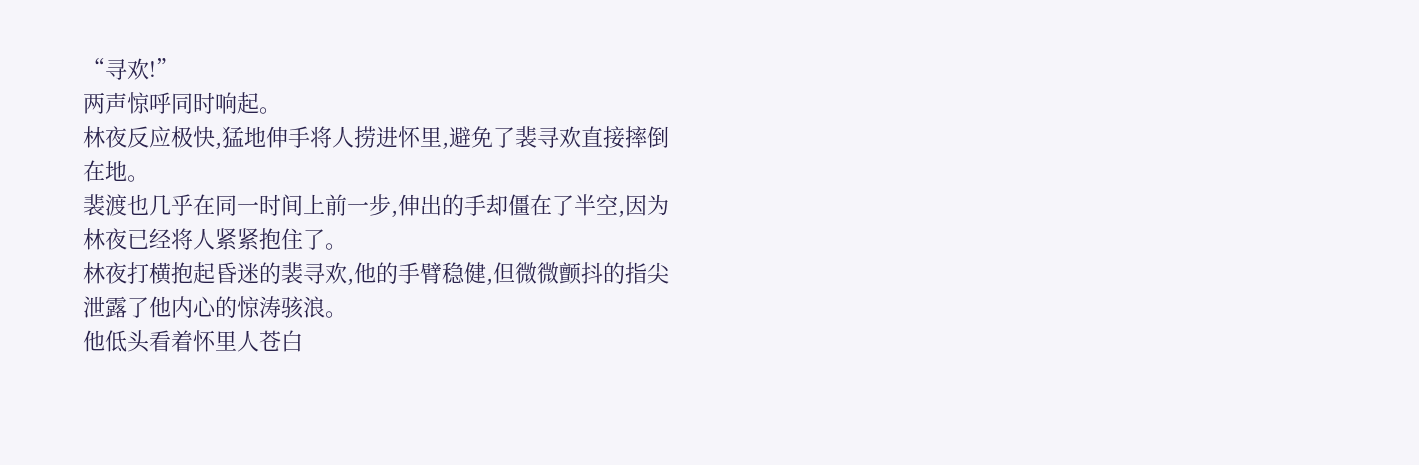“寻欢!”
两声惊呼同时响起。
林夜反应极快,猛地伸手将人捞进怀里,避免了裴寻欢直接摔倒在地。
裴渡也几乎在同一时间上前一步,伸出的手却僵在了半空,因为林夜已经将人紧紧抱住了。
林夜打横抱起昏迷的裴寻欢,他的手臂稳健,但微微颤抖的指尖泄露了他内心的惊涛骇浪。
他低头看着怀里人苍白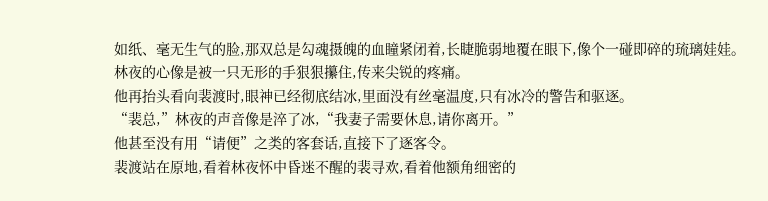如纸、毫无生气的脸,那双总是勾魂摄魄的血瞳紧闭着,长睫脆弱地覆在眼下,像个一碰即碎的琉璃娃娃。
林夜的心像是被一只无形的手狠狠攥住,传来尖锐的疼痛。
他再抬头看向裴渡时,眼神已经彻底结冰,里面没有丝毫温度,只有冰冷的警告和驱逐。
“裴总,”林夜的声音像是淬了冰,“我妻子需要休息,请你离开。”
他甚至没有用“请便”之类的客套话,直接下了逐客令。
裴渡站在原地,看着林夜怀中昏迷不醒的裴寻欢,看着他额角细密的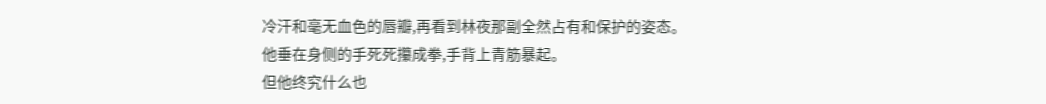冷汗和毫无血色的唇瓣,再看到林夜那副全然占有和保护的姿态。
他垂在身侧的手死死攥成拳,手背上青筋暴起。
但他终究什么也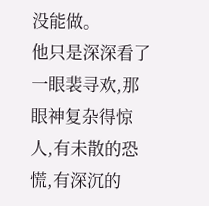没能做。
他只是深深看了一眼裴寻欢,那眼神复杂得惊人,有未散的恐慌,有深沉的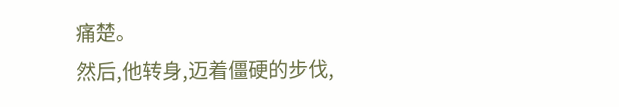痛楚。
然后,他转身,迈着僵硬的步伐,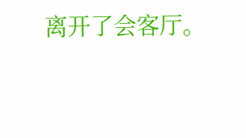离开了会客厅。